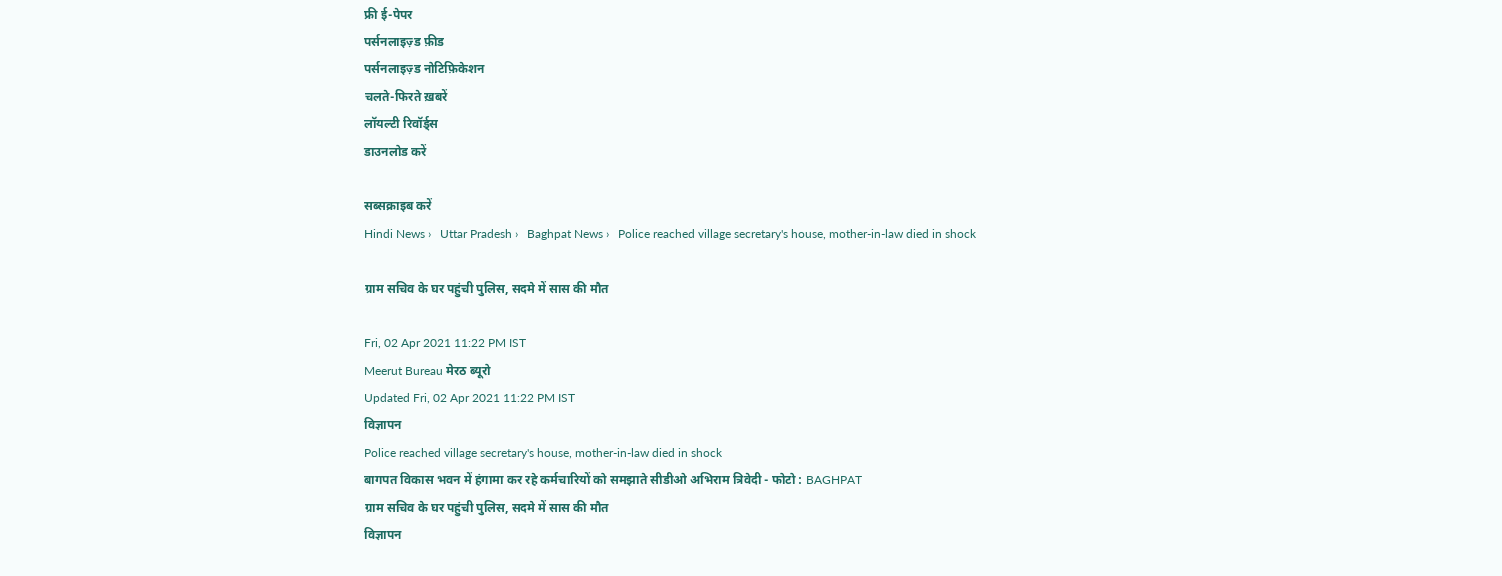फ्री ई-पेपर
पर्सनलाइज़्ड फ़ीड
पर्सनलाइज़्ड नोटिफ़िकेशन
चलते-फिरते ख़बरें
लॉयल्टी रिवॉर्ड्स
डाउनलोड करें

सब्सक्राइब करें
Hindi News ›   Uttar Pradesh ›   Baghpat News ›   Police reached village secretary's house, mother-in-law died in shock

ग्राम सचिव के घर पहुंची पुलिस, सदमे में सास की मौत

Fri, 02 Apr 2021 11:22 PM IST
Meerut Bureau मेरठ ब्यूरो
Updated Fri, 02 Apr 2021 11:22 PM IST
विज्ञापन
Police reached village secretary's house, mother-in-law died in shock
बागपत विकास भवन में हंगामा कर रहे कर्मचारियों को समझाते सीडीओ अभिराम त्रिवेदी - फोटो : BAGHPAT
ग्राम सचिव के घर पहुंची पुलिस, सदमे में सास की मौत
विज्ञापन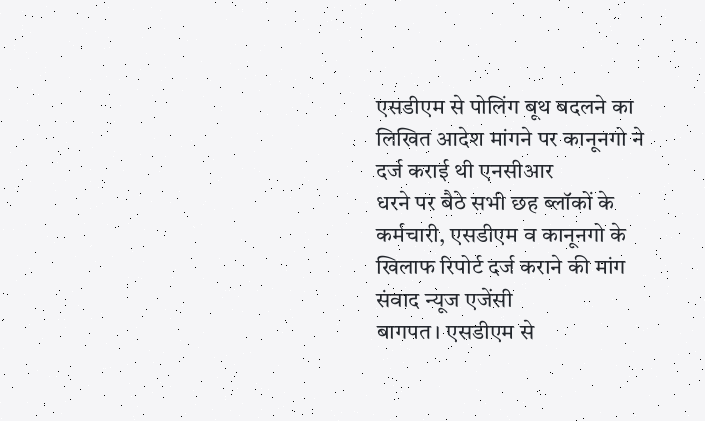एसडीएम से पोलिंग बूथ बदलने का लिखित आदेश मांगने पर कानूनगो ने दर्ज कराई थी एनसीआर
धरने पर बैठे सभी छह ब्लॉकों के कर्मचारी, एसडीएम व कानूनगो के खिलाफ रिपोर्ट दर्ज कराने की मांग
संवाद न्यूज एजेंसी
बागपत। एसडीएम से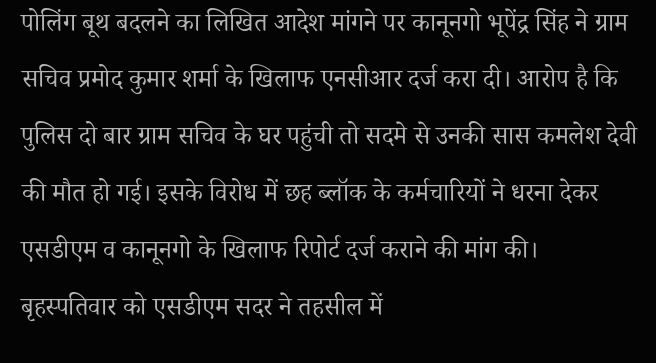पोलिंग बूथ बदलने का लिखित आदेश मांगने पर कानूनगो भूपेंद्र सिंह ने ग्राम सचिव प्रमोद कुमार शर्मा के खिलाफ एनसीआर दर्ज करा दी। आरोप है कि पुलिस दो बार ग्राम सचिव के घर पहुंची तो सदमे से उनकी सास कमलेश देवी की मौत हो गई। इसके विरोध में छह ब्लॉक के कर्मचारियों ने धरना देकर एसडीएम व कानूनगो के खिलाफ रिपोर्ट दर्ज कराने की मांग की।
बृहस्पतिवार को एसडीएम सदर ने तहसील में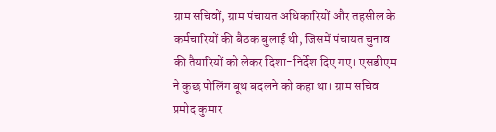ग्राम सचिवों, ग्राम पंचायत अधिकारियों और तहसील के कर्मचारियों की बैठक बुलाई थी, जिसमें पंचायत चुनाव की तैयारियों को लेकर दिशा-निर्देश दिए गए। एसडीएम ने कुछ पोलिंग बूथ बदलने को कहा था। ग्राम सचिव प्रमोद कुमार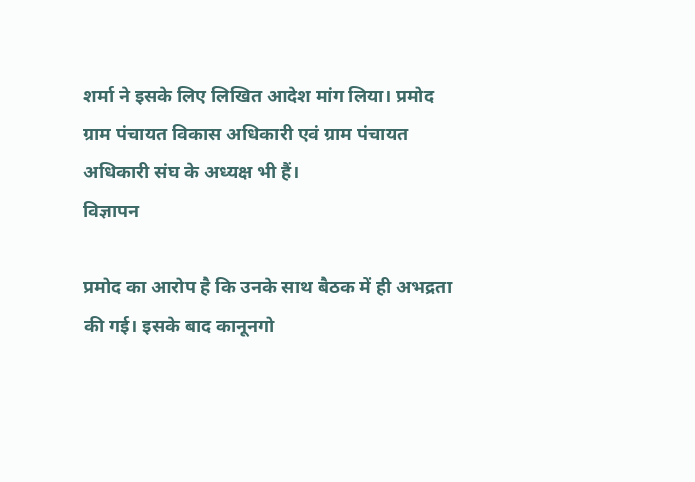शर्मा ने इसके लिए लिखित आदेश मांग लिया। प्रमोद ग्राम पंचायत विकास अधिकारी एवं ग्राम पंचायत अधिकारी संघ के अध्यक्ष भी हैं।
विज्ञापन

प्रमोद का आरोप है कि उनके साथ बैठक में ही अभद्रता की गई। इसके बाद कानूनगो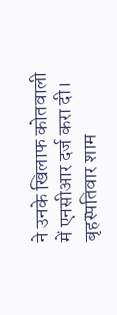ने उनके खिलाफ कोतवाली में एनसीआर दर्ज करा दी। बृहस्पतिवार शाम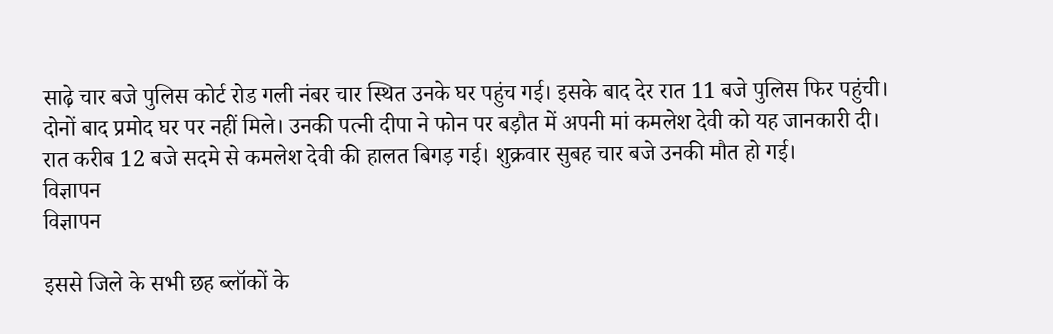साढ़े चार बजे पुलिस कोर्ट रोड गली नंबर चार स्थित उनके घर पहुंच गई। इसके बाद देर रात 11 बजे पुलिस फिर पहुंची। दोनों बाद प्रमोद घर पर नहीं मिले। उनकी पत्नी दीपा ने फोन पर बड़ौत में अपनी मां कमलेश देवी को यह जानकारी दी। रात करीब 12 बजे सदमे से कमलेश देवी की हालत बिगड़ गई। शुक्रवार सुबह चार बजे उनकी मौत हो गई।
विज्ञापन
विज्ञापन

इससे जिले के सभी छह ब्लॉकों के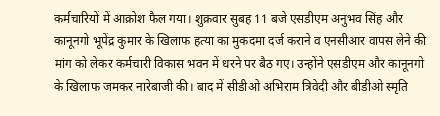कर्मचारियों में आक्रोश फैल गया। शुक्रवार सुबह 11 बजे एसडीएम अनुभव सिंह और कानूनगो भूपेंद्र कुमार के खिलाफ हत्या का मुकदमा दर्ज कराने व एनसीआर वापस लेने की मांग को लेकर कर्मचारी विकास भवन में धरने पर बैठ गए। उन्होंने एसडीएम और कानूनगो के खिलाफ जमकर नारेबाजी की। बाद में सीडीओ अभिराम त्रिवेदी और बीडीओ स्मृति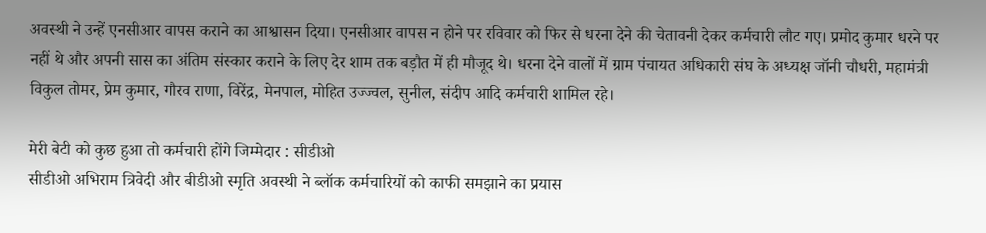अवस्थी ने उन्हें एनसीआर वापस कराने का आश्वासन दिया। एनसीआर वापस न होने पर रविवार को फिर से धरना देने की चेतावनी देकर कर्मचारी लौट गए। प्रमोद कुमार धरने पर नहीं थे और अपनी सास का अंतिम संस्कार कराने के लिए देर शाम तक बड़ौत में ही मौजूद थे। धरना देने वालों में ग्राम पंचायत अधिकारी संघ के अध्यक्ष जॉनी चौधरी, महामंत्री विकुल तोमर, प्रेम कुमार, गौरव राणा, विरेंद्र, मेनपाल, मोहित उज्ज्वल, सुनील, संदीप आदि कर्मचारी शामिल रहे।

मेरी बेटी को कुछ हुआ तो कर्मचारी होंगे जिम्मेदार : सीडीओ
सीडीओ अभिराम त्रिवेदी और बीडीओ स्मृति अवस्थी ने ब्लॉक कर्मचारियों को काफी समझाने का प्रयास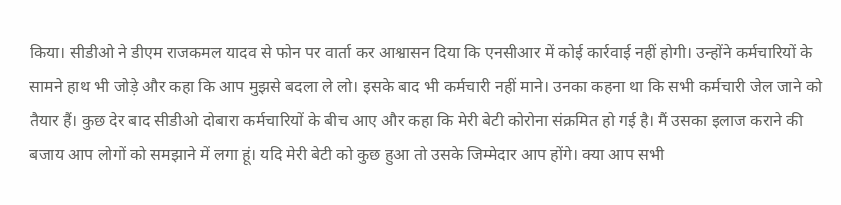किया। सीडीओ ने डीएम राजकमल यादव से फोन पर वार्ता कर आश्वासन दिया कि एनसीआर में कोई कार्रवाई नहीं होगी। उन्होंने कर्मचारियों के सामने हाथ भी जोड़े और कहा कि आप मुझसे बदला ले लो। इसके बाद भी कर्मचारी नहीं माने। उनका कहना था कि सभी कर्मचारी जेल जाने को तैयार हैं। कुछ देर बाद सीडीओ दोबारा कर्मचारियों के बीच आए और कहा कि मेरी बेटी कोरोना संक्रमित हो गई है। मैं उसका इलाज कराने की बजाय आप लोगों को समझाने में लगा हूं। यदि मेरी बेटी को कुछ हुआ तो उसके जिम्मेदार आप होंगे। क्या आप सभी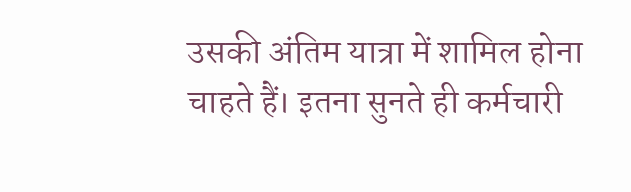उसकी अंतिम यात्रा में शामिल होना चाहते हैं। इतना सुनते ही कर्मचारी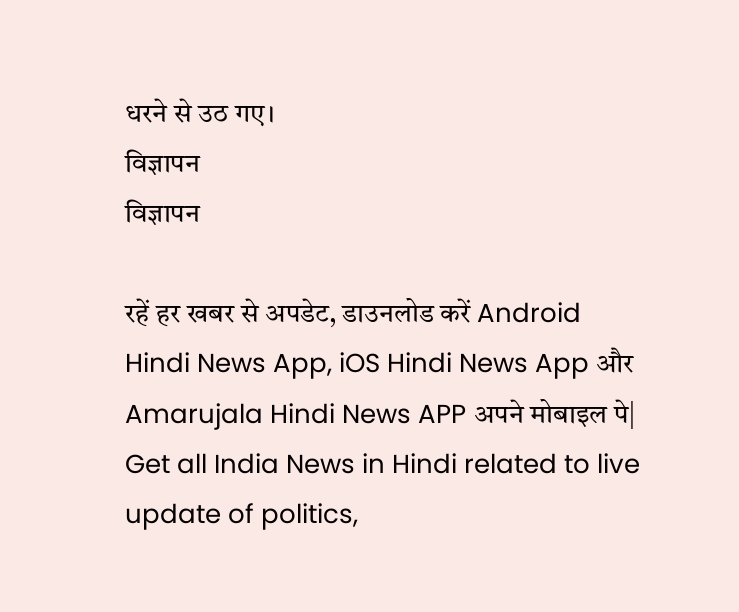धरने से उठ गए।
विज्ञापन
विज्ञापन

रहें हर खबर से अपडेट, डाउनलोड करें Android Hindi News App, iOS Hindi News App और Amarujala Hindi News APP अपने मोबाइल पे|
Get all India News in Hindi related to live update of politics,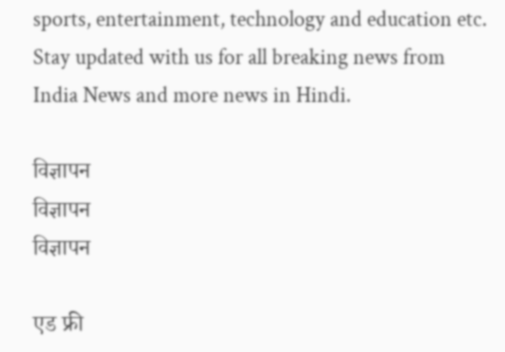sports, entertainment, technology and education etc. Stay updated with us for all breaking news from India News and more news in Hindi.

विज्ञापन
विज्ञापन
विज्ञापन

एड फ्री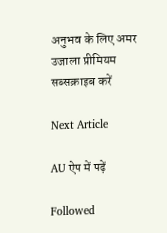अनुभव के लिए अमर उजाला प्रीमियम सब्सक्राइब करें

Next Article

AU ऐप में पढ़ें

Followed